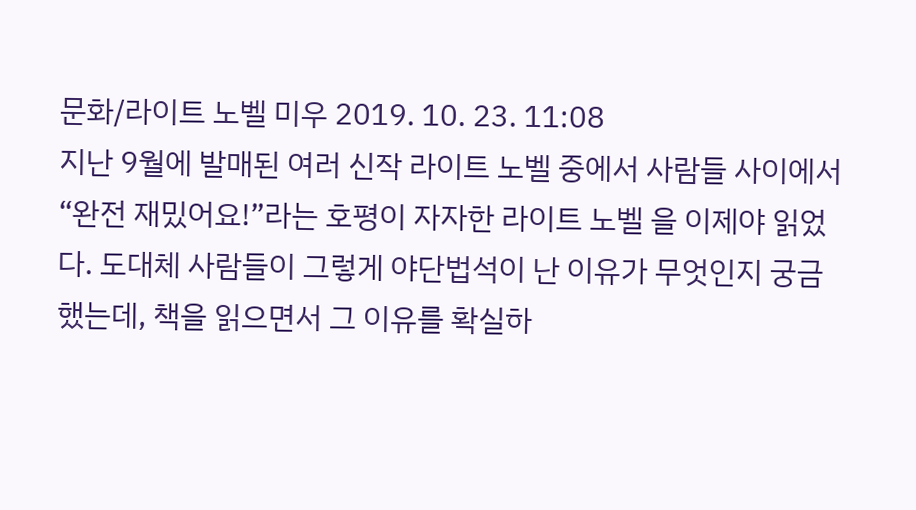문화/라이트 노벨 미우 2019. 10. 23. 11:08
지난 9월에 발매된 여러 신작 라이트 노벨 중에서 사람들 사이에서 “완전 재밌어요!”라는 호평이 자자한 라이트 노벨 을 이제야 읽었다. 도대체 사람들이 그렇게 야단법석이 난 이유가 무엇인지 궁금했는데, 책을 읽으면서 그 이유를 확실하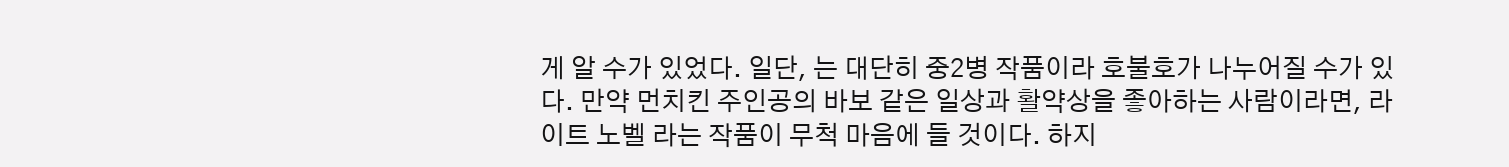게 알 수가 있었다. 일단, 는 대단히 중2병 작품이라 호불호가 나누어질 수가 있다. 만약 먼치킨 주인공의 바보 같은 일상과 활약상을 좋아하는 사람이라면, 라이트 노벨 라는 작품이 무척 마음에 들 것이다. 하지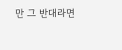만 그 반대라면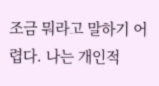조금 뭐라고 말하기 어렵다. 나는 개인적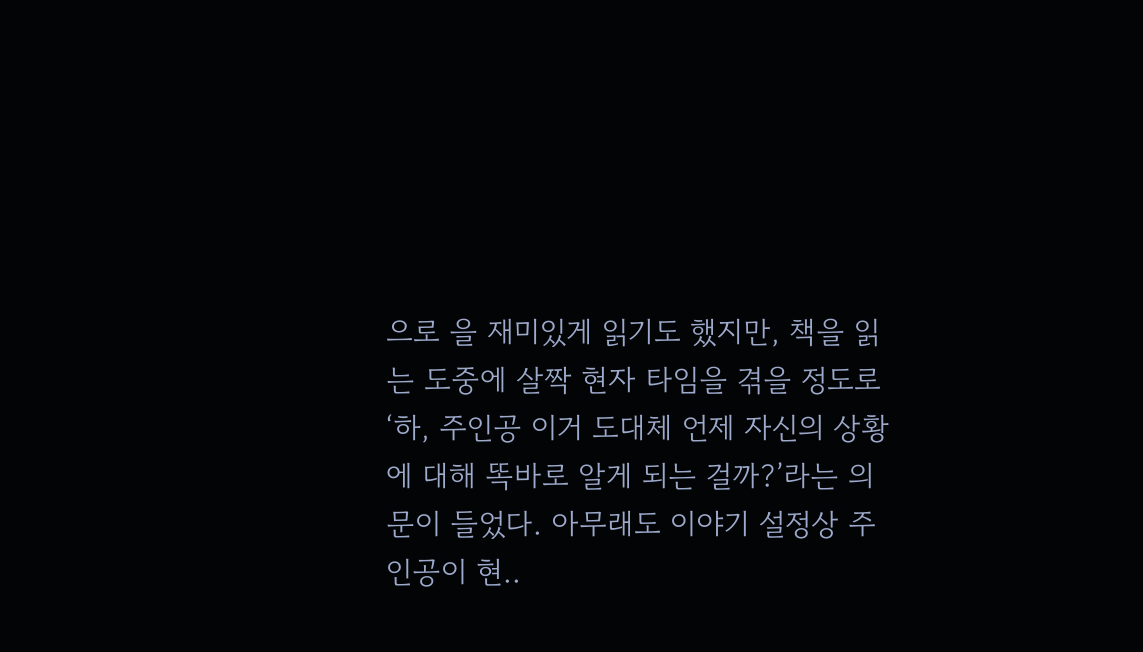으로 을 재미있게 읽기도 했지만, 책을 읽는 도중에 살짝 현자 타임을 겪을 정도로 ‘하, 주인공 이거 도대체 언제 자신의 상황에 대해 똑바로 알게 되는 걸까?’라는 의문이 들었다. 아무래도 이야기 설정상 주인공이 현..